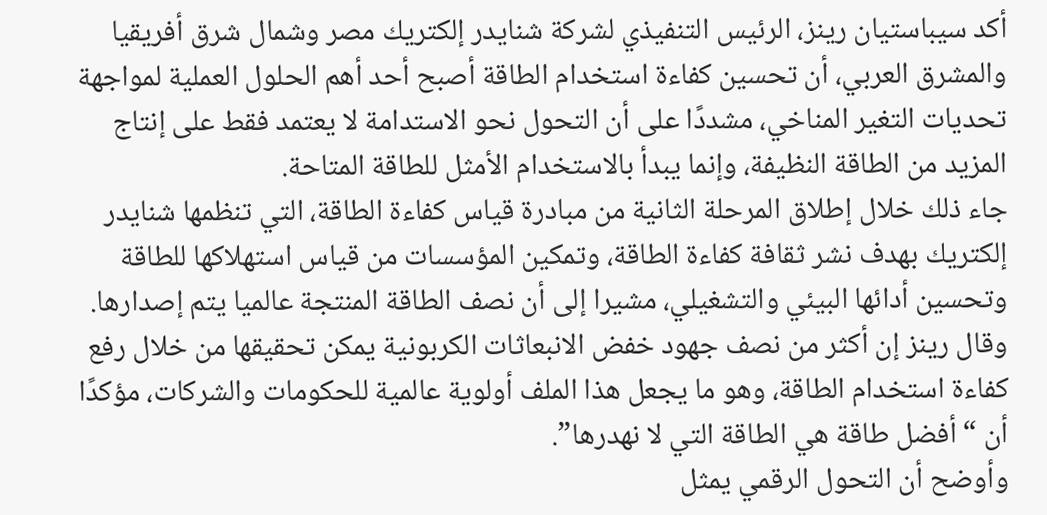أكد سيباستيان رينز، الرئيس التنفيذي لشركة شنايدر إلكتريك مصر وشمال شرق أفريقيا والمشرق العربي، أن تحسين كفاءة استخدام الطاقة أصبح أحد أهم الحلول العملية لمواجهة تحديات التغير المناخي، مشددًا على أن التحول نحو الاستدامة لا يعتمد فقط على إنتاج المزيد من الطاقة النظيفة، وإنما يبدأ بالاستخدام الأمثل للطاقة المتاحة.
جاء ذلك خلال إطلاق المرحلة الثانية من مبادرة قياس كفاءة الطاقة، التي تنظمها شنايدر إلكتريك بهدف نشر ثقافة كفاءة الطاقة، وتمكين المؤسسات من قياس استهلاكها للطاقة وتحسين أدائها البيئي والتشغيلي، مشيرا إلى أن نصف الطاقة المنتجة عالميا يتم إصدارها.
وقال رينز إن أكثر من نصف جهود خفض الانبعاثات الكربونية يمكن تحقيقها من خلال رفع كفاءة استخدام الطاقة، وهو ما يجعل هذا الملف أولوية عالمية للحكومات والشركات، مؤكدًا أن “أفضل طاقة هي الطاقة التي لا نهدرها”.
وأوضح أن التحول الرقمي يمثل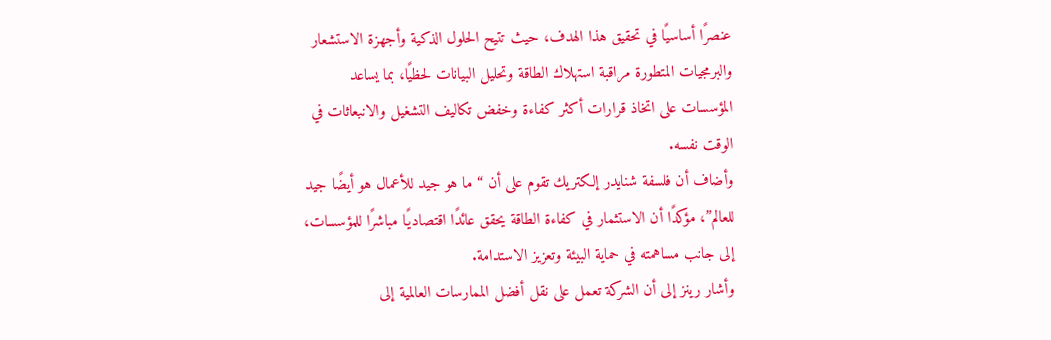عنصرًا أساسيًا في تحقيق هذا الهدف، حيث تتيح الحلول الذكية وأجهزة الاستشعار والبرمجيات المتطورة مراقبة استهلاك الطاقة وتحليل البيانات لحظيًا، بما يساعد المؤسسات على اتخاذ قرارات أكثر كفاءة وخفض تكاليف التشغيل والانبعاثات في الوقت نفسه.
وأضاف أن فلسفة شنايدر إلكتريك تقوم على أن “ما هو جيد للأعمال هو أيضًا جيد للعالم”، مؤكدًا أن الاستثمار في كفاءة الطاقة يحقق عائدًا اقتصاديًا مباشرًا للمؤسسات، إلى جانب مساهمته في حماية البيئة وتعزيز الاستدامة.
وأشار رينز إلى أن الشركة تعمل على نقل أفضل الممارسات العالمية إلى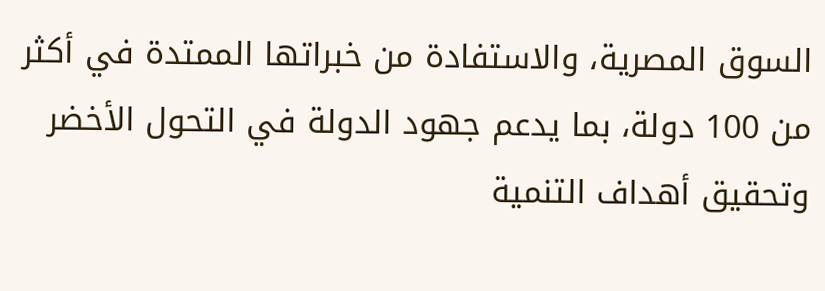السوق المصرية، والاستفادة من خبراتها الممتدة في أكثر من 100 دولة، بما يدعم جهود الدولة في التحول الأخضر وتحقيق أهداف التنمية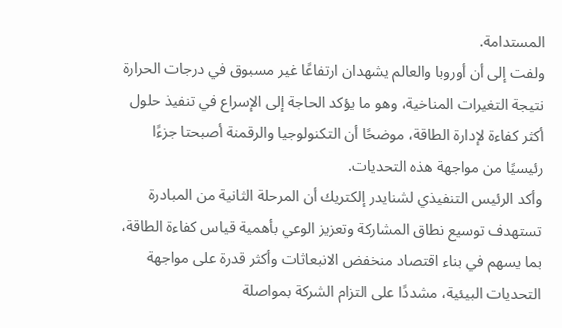المستدامة.
ولفت إلى أن أوروبا والعالم يشهدان ارتفاعًا غير مسبوق في درجات الحرارة نتيجة التغيرات المناخية، وهو ما يؤكد الحاجة إلى الإسراع في تنفيذ حلول أكثر كفاءة لإدارة الطاقة، موضحًا أن التكنولوجيا والرقمنة أصبحتا جزءًا رئيسيًا من مواجهة هذه التحديات.
وأكد الرئيس التنفيذي لشنايدر إلكتريك أن المرحلة الثانية من المبادرة تستهدف توسيع نطاق المشاركة وتعزيز الوعي بأهمية قياس كفاءة الطاقة، بما يسهم في بناء اقتصاد منخفض الانبعاثات وأكثر قدرة على مواجهة التحديات البيئية، مشددًا على التزام الشركة بمواصلة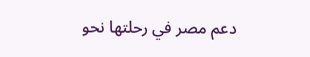دعم مصر في رحلتها نحو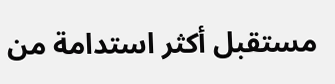مستقبل أكثر استدامة من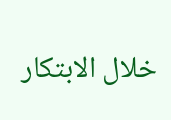خلال الابتكار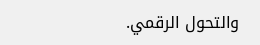والتحول الرقمي.